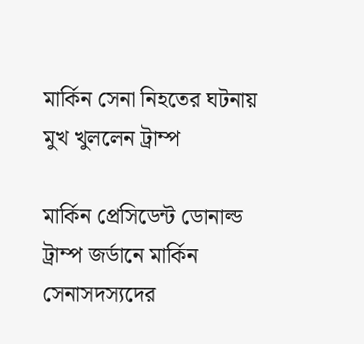মার্কিন সেনা নিহতের ঘটনায় মুখ খুললেন ট্রাম্প

মার্কিন প্রেসিডেন্ট ডোনাল্ড ট্রাম্প জর্ডানে মার্কিন সেনাসদস্যদের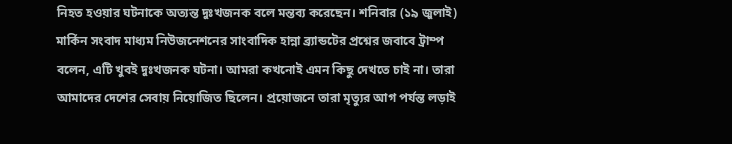নিহত হওয়ার ঘটনাকে অত্যন্ত দুঃখজনক বলে মন্তব্য করেছেন। শনিবার (১৯ জুলাই) মার্কিন সংবাদ মাধ্যম নিউজনেশনের সাংবাদিক হান্না ব্র্যান্ডটের প্রশ্নের জবাবে ট্রাম্প বলেন, এটি খুবই দুঃখজনক ঘটনা। আমরা কখনোই এমন কিছু দেখতে চাই না। তারা আমাদের দেশের সেবায় নিয়োজিত ছিলেন। প্রয়োজনে তারা মৃত্যুর আগ পর্যন্ত লড়াই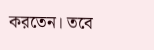করতেন। তবে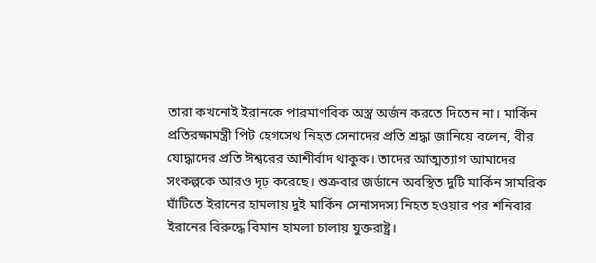তারা কখনোই ইরানকে পারমাণবিক অস্ত্র অর্জন করতে দিতেন না। মার্কিন প্রতিরক্ষামন্ত্রী পিট হেগসেথ নিহত সেনাদের প্রতি শ্রদ্ধা জানিয়ে বলেন, বীর যোদ্ধাদের প্রতি ঈশ্বরের আশীর্বাদ থাকুক। তাদের আত্মত্যাগ আমাদের সংকল্পকে আরও দৃঢ় করেছে। শুক্রবার জর্ডানে অবস্থিত দুটি মার্কিন সামরিক ঘাঁটিতে ইরানের হামলায় দুই মার্কিন সেনাসদস্য নিহত হওয়ার পর শনিবার ইরানের বিরুদ্ধে বিমান হামলা চালায় যুক্তরাষ্ট্র।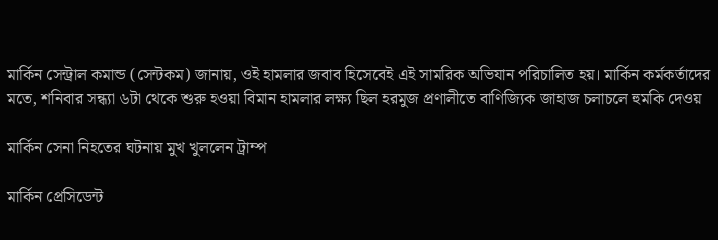মার্কিন সেন্ট্রাল কমান্ড (সেন্টকম) জানায়, ওই হামলার জবাব হিসেবেই এই সামরিক অভিযান পরিচালিত হয়। মার্কিন কর্মকর্তাদের মতে, শনিবার সন্ধ্যা ৬টা থেকে শুরু হওয়া বিমান হামলার লক্ষ্য ছিল হরমুজ প্রণালীতে বাণিজ্যিক জাহাজ চলাচলে হুমকি দেওয়

মার্কিন সেনা নিহতের ঘটনায় মুখ খুললেন ট্রাম্প

মার্কিন প্রেসিডেন্ট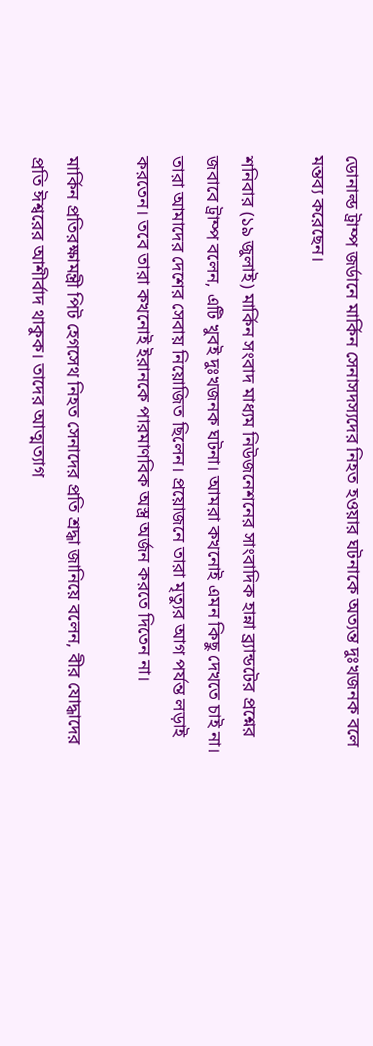ডোনাল্ড ট্রাম্প জর্ডানে মার্কিন সেনাসদস্যদের নিহত হওয়ার ঘটনাকে অত্যন্ত দুঃখজনক বলে মন্তব্য করেছেন।

শনিবার (১৯ জুলাই) মার্কিন সংবাদ মাধ্যম নিউজনেশনের সাংবাদিক হান্না ব্র্যান্ডটের প্রশ্নের জবাবে ট্রাম্প বলেন, এটি খুবই দুঃখজনক ঘটনা। আমরা কখনোই এমন কিছু দেখতে চাই না। তারা আমাদের দেশের সেবায় নিয়োজিত ছিলেন। প্রয়োজনে তারা মৃত্যুর আগ পর্যন্ত লড়াই করতেন। তবে তারা কখনোই ইরানকে পারমাণবিক অস্ত্র অর্জন করতে দিতেন না।

মার্কিন প্রতিরক্ষামন্ত্রী পিট হেগসেথ নিহত সেনাদের প্রতি শ্রদ্ধা জানিয়ে বলেন, বীর যোদ্ধাদের প্রতি ঈশ্বরের আশীর্বাদ থাকুক। তাদের আত্মত্যাগ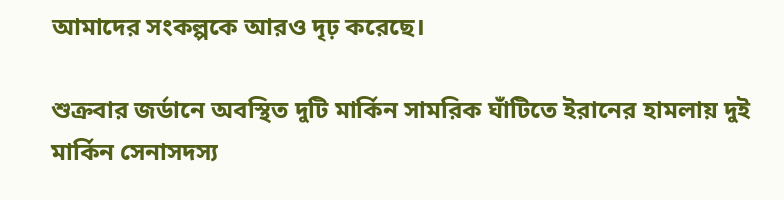আমাদের সংকল্পকে আরও দৃঢ় করেছে।

শুক্রবার জর্ডানে অবস্থিত দুটি মার্কিন সামরিক ঘাঁটিতে ইরানের হামলায় দুই মার্কিন সেনাসদস্য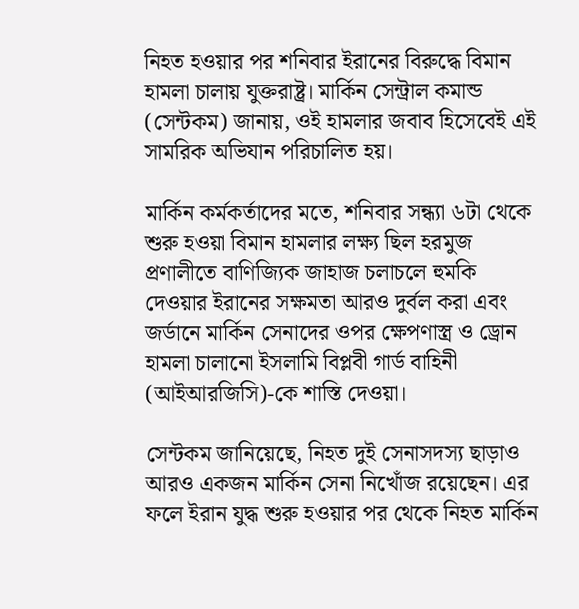নিহত হওয়ার পর শনিবার ইরানের বিরুদ্ধে বিমান হামলা চালায় যুক্তরাষ্ট্র। মার্কিন সেন্ট্রাল কমান্ড (সেন্টকম) জানায়, ওই হামলার জবাব হিসেবেই এই সামরিক অভিযান পরিচালিত হয়।

মার্কিন কর্মকর্তাদের মতে, শনিবার সন্ধ্যা ৬টা থেকে শুরু হওয়া বিমান হামলার লক্ষ্য ছিল হরমুজ প্রণালীতে বাণিজ্যিক জাহাজ চলাচলে হুমকি দেওয়ার ইরানের সক্ষমতা আরও দুর্বল করা এবং জর্ডানে মার্কিন সেনাদের ওপর ক্ষেপণাস্ত্র ও ড্রোন হামলা চালানো ইসলামি বিপ্লবী গার্ড বাহিনী (আইআরজিসি)-কে শাস্তি দেওয়া।

সেন্টকম জানিয়েছে, নিহত দুই সেনাসদস্য ছাড়াও আরও একজন মার্কিন সেনা নিখোঁজ রয়েছেন। এর ফলে ইরান যুদ্ধ শুরু হওয়ার পর থেকে নিহত মার্কিন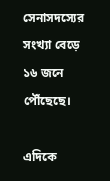সেনাসদস্যের সংখ্যা বেড়ে ১৬ জনে পৌঁছেছে।

এদিকে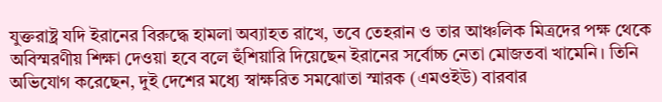যুক্তরাষ্ট্র যদি ইরানের বিরুদ্ধে হামলা অব্যাহত রাখে, তবে তেহরান ও তার আঞ্চলিক মিত্রদের পক্ষ থেকে অবিস্মরণীয় শিক্ষা দেওয়া হবে বলে হুঁশিয়ারি দিয়েছেন ইরানের সর্বোচ্চ নেতা মোজতবা খামেনি। তিনি অভিযোগ করেছেন, দুই দেশের মধ্যে স্বাক্ষরিত সমঝোতা স্মারক (এমওইউ) বারবার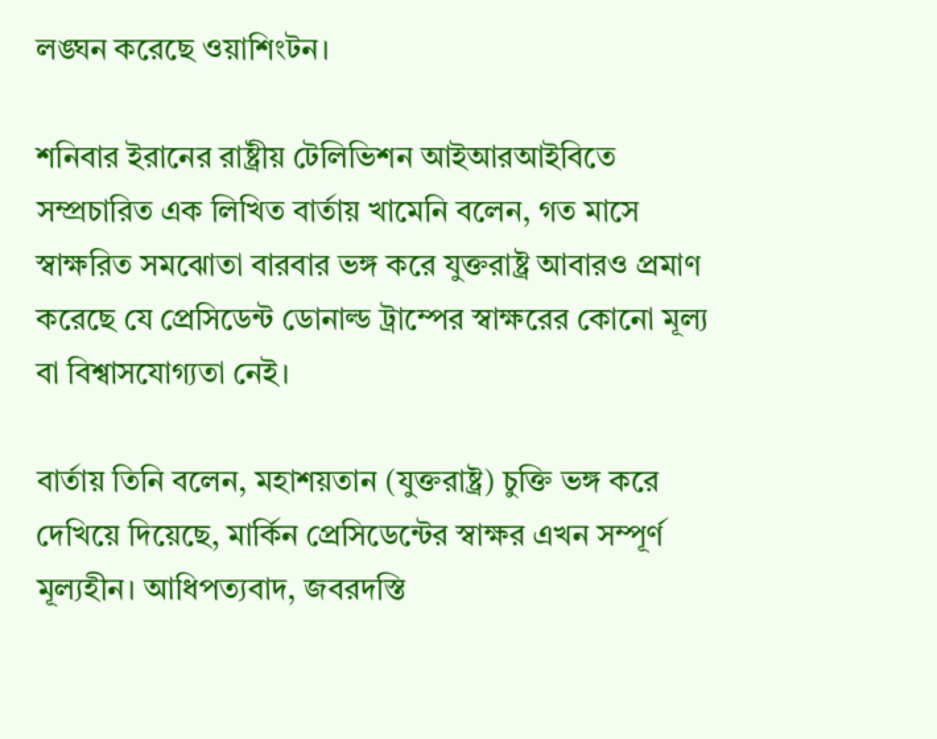লঙ্ঘন করেছে ওয়াশিংটন।

শনিবার ইরানের রাষ্ট্রীয় টেলিভিশন আইআরআইবিতে সম্প্রচারিত এক লিখিত বার্তায় খামেনি বলেন, গত মাসে স্বাক্ষরিত সমঝোতা বারবার ভঙ্গ করে যুক্তরাষ্ট্র আবারও প্রমাণ করেছে যে প্রেসিডেন্ট ডোনাল্ড ট্রাম্পের স্বাক্ষরের কোনো মূল্য বা বিশ্বাসযোগ্যতা নেই।

বার্তায় তিনি বলেন, মহাশয়তান (যুক্তরাষ্ট্র) চুক্তি ভঙ্গ করে দেখিয়ে দিয়েছে, মার্কিন প্রেসিডেন্টের স্বাক্ষর এখন সম্পূর্ণ মূল্যহীন। আধিপত্যবাদ, জবরদস্তি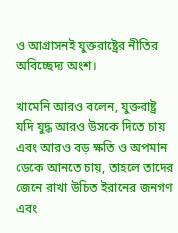ও আগ্রাসনই যুক্তরাষ্ট্রের নীতির অবিচ্ছেদ্য অংশ।

খামেনি আরও বলেন, যুক্তরাষ্ট্র যদি যুদ্ধ আরও উসকে দিতে চায় এবং আরও বড় ক্ষতি ও অপমান ডেকে আনতে চায়, তাহলে তাদের জেনে রাখা উচিত ইরানের জনগণ এবং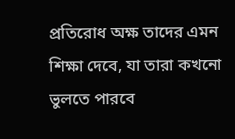প্রতিরোধ অক্ষ তাদের এমন শিক্ষা দেবে, যা তারা কখনো ভুলতে পারবে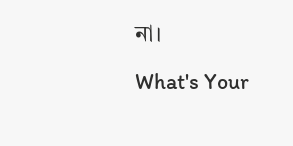না।

What's Your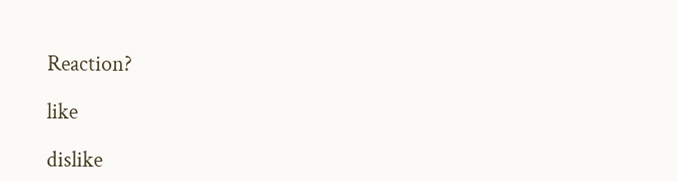Reaction?

like

dislike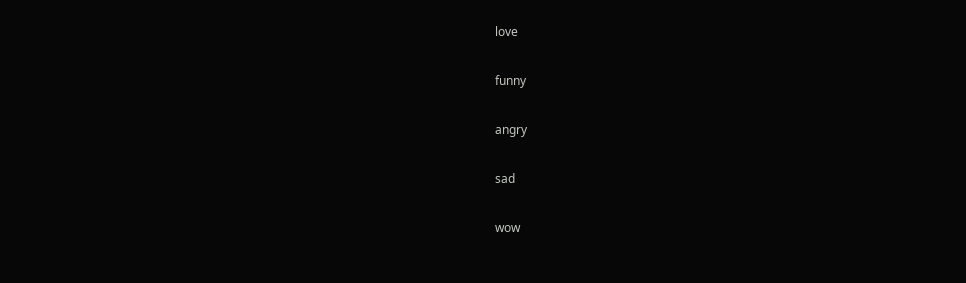love

funny

angry

sad

wow